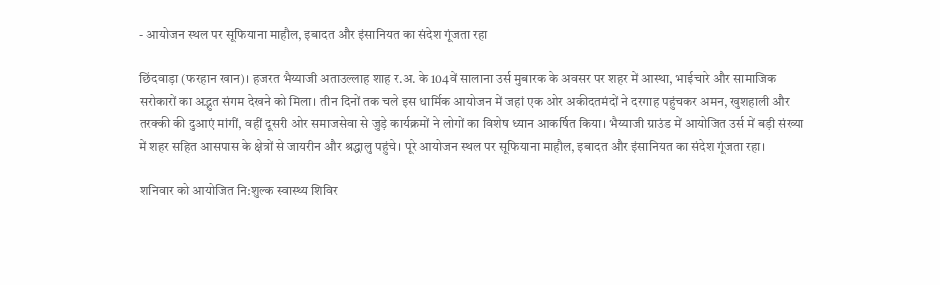- आयोजन स्थल पर सूफियाना माहौल, इबादत और इंसानियत का संदेश गूंजता रहा

छिंदवाड़ा (फरहान खान)। हजरत भैय्याजी अताउल्लाह शाह र.अ. के 104वें सालाना उर्स मुबारक के अवसर पर शहर में आस्था, भाईचारे और सामाजिक सरोकारों का अद्भुत संगम देखने को मिला। तीन दिनों तक चले इस धार्मिक आयोजन में जहां एक ओर अकीदतमंदों ने दरगाह पहुंचकर अमन, खुशहाली और तरक्की की दुआएं मांगीं, वहीं दूसरी ओर समाजसेवा से जुड़े कार्यक्रमों ने लोगों का विशेष ध्यान आकर्षित किया। भैय्याजी ग्राउंड में आयोजित उर्स में बड़ी संख्या में शहर सहित आसपास के क्षेत्रों से जायरीन और श्रद्धालु पहुंचे। पूरे आयोजन स्थल पर सूफियाना माहौल, इबादत और इंसानियत का संदेश गूंजता रहा।

शनिवार को आयोजित नि:शुल्क स्वास्थ्य शिविर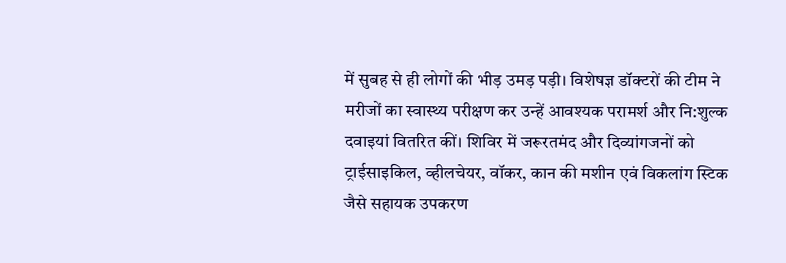में सुबह से ही लोगों की भीड़ उमड़ पड़ी। विशेषज्ञ डॉक्टरों की टीम ने मरीजों का स्वास्थ्य परीक्षण कर उन्हें आवश्यक परामर्श और नि:शुल्क दवाइयां वितरित कीं। शिविर में जरूरतमंद और दिव्यांगजनों को ट्राईसाइकिल, व्हीलचेयर, वॉकर, कान की मशीन एवं विकलांग स्टिक जैसे सहायक उपकरण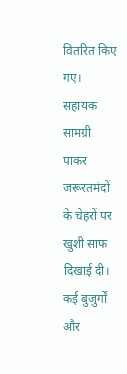वितरित किए गए। सहायक सामग्री पाकर जरूरतमंदों के चेहरों पर खुशी साफ दिखाई दी। कई बुजुर्गों और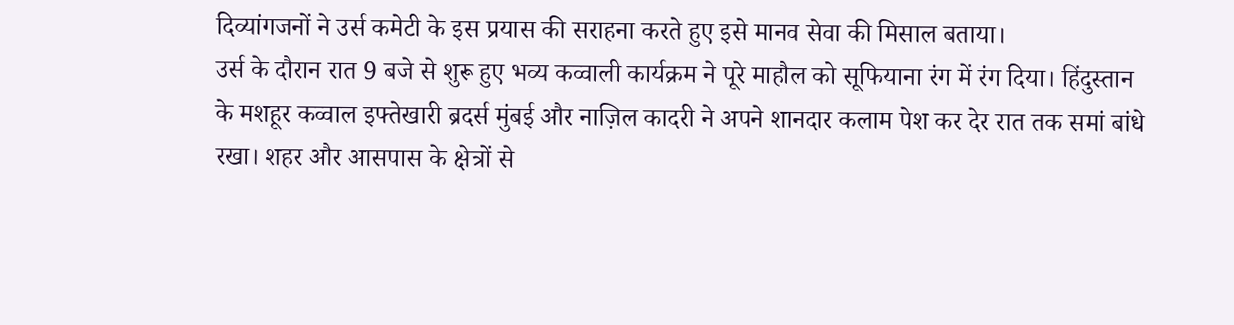दिव्यांगजनों ने उर्स कमेटी के इस प्रयास की सराहना करते हुए इसे मानव सेवा की मिसाल बताया।
उर्स के दौरान रात 9 बजे से शुरू हुए भव्य कव्वाली कार्यक्रम ने पूरे माहौल को सूफियाना रंग में रंग दिया। हिंदुस्तान के मशहूर कव्वाल इफ्तेखारी ब्रदर्स मुंबई और नाज़िल कादरी ने अपने शानदार कलाम पेश कर देर रात तक समां बांधे रखा। शहर और आसपास के क्षेत्रों से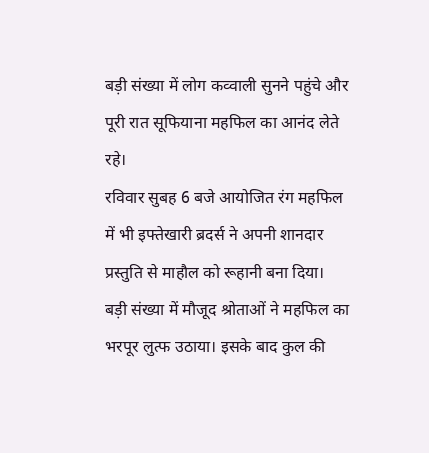बड़ी संख्या में लोग कव्वाली सुनने पहुंचे और पूरी रात सूफियाना महफिल का आनंद लेते रहे।
रविवार सुबह 6 बजे आयोजित रंग महफिल में भी इफ्तेखारी ब्रदर्स ने अपनी शानदार प्रस्तुति से माहौल को रूहानी बना दिया। बड़ी संख्या में मौजूद श्रोताओं ने महफिल का भरपूर लुत्फ उठाया। इसके बाद कुल की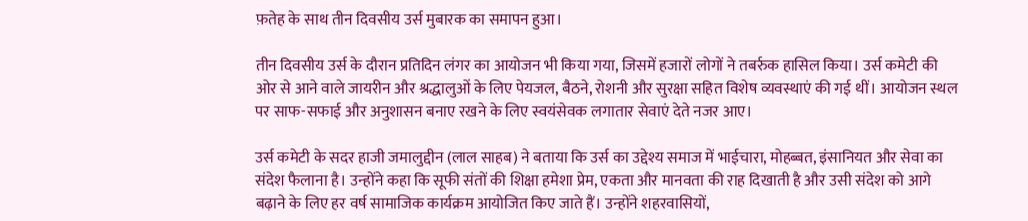फ़तेह के साथ तीन दिवसीय उर्स मुबारक का समापन हुआ।

तीन दिवसीय उर्स के दौरान प्रतिदिन लंगर का आयोजन भी किया गया, जिसमें हजारों लोगों ने तबर्रुक हासिल किया। उर्स कमेटी की ओर से आने वाले जायरीन और श्रद्धालुओं के लिए पेयजल, बैठने, रोशनी और सुरक्षा सहित विशेष व्यवस्थाएं की गई थीं। आयोजन स्थल पर साफ-सफाई और अनुशासन बनाए रखने के लिए स्वयंसेवक लगातार सेवाएं देते नजर आए।

उर्स कमेटी के सदर हाजी जमालुद्दीन (लाल साहब) ने बताया कि उर्स का उद्देश्य समाज में भाईचारा, मोहब्बत, इंसानियत और सेवा का संदेश फैलाना है। उन्होंने कहा कि सूफी संतों की शिक्षा हमेशा प्रेम, एकता और मानवता की राह दिखाती है और उसी संदेश को आगे बढ़ाने के लिए हर वर्ष सामाजिक कार्यक्रम आयोजित किए जाते हैं। उन्होंने शहरवासियों,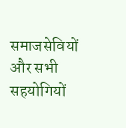समाजसेवियों और सभी सहयोगियों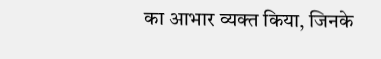का आभार व्यक्त किया, जिनके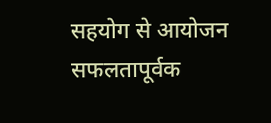सहयोग से आयोजन सफलतापूर्वक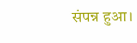संपन्न हुआ।